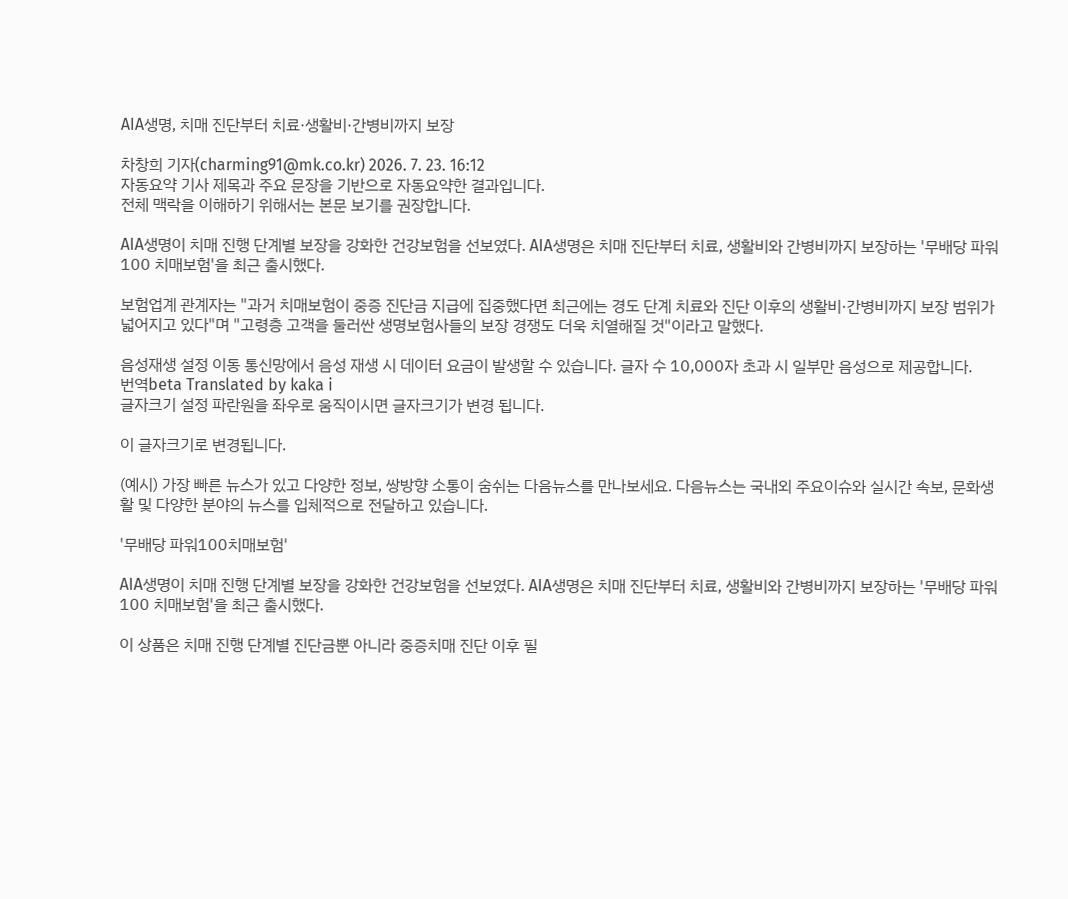AIA생명, 치매 진단부터 치료·생활비·간병비까지 보장

차창희 기자(charming91@mk.co.kr) 2026. 7. 23. 16:12
자동요약 기사 제목과 주요 문장을 기반으로 자동요약한 결과입니다.
전체 맥락을 이해하기 위해서는 본문 보기를 권장합니다.

AIA생명이 치매 진행 단계별 보장을 강화한 건강보험을 선보였다. AIA생명은 치매 진단부터 치료, 생활비와 간병비까지 보장하는 '무배당 파워 100 치매보험'을 최근 출시했다.

보험업계 관계자는 "과거 치매보험이 중증 진단금 지급에 집중했다면 최근에는 경도 단계 치료와 진단 이후의 생활비·간병비까지 보장 범위가 넓어지고 있다"며 "고령층 고객을 둘러싼 생명보험사들의 보장 경쟁도 더욱 치열해질 것"이라고 말했다.

음성재생 설정 이동 통신망에서 음성 재생 시 데이터 요금이 발생할 수 있습니다. 글자 수 10,000자 초과 시 일부만 음성으로 제공합니다.
번역beta Translated by kaka i
글자크기 설정 파란원을 좌우로 움직이시면 글자크기가 변경 됩니다.

이 글자크기로 변경됩니다.

(예시) 가장 빠른 뉴스가 있고 다양한 정보, 쌍방향 소통이 숨쉬는 다음뉴스를 만나보세요. 다음뉴스는 국내외 주요이슈와 실시간 속보, 문화생활 및 다양한 분야의 뉴스를 입체적으로 전달하고 있습니다.

'무배당 파워100치매보험'

AIA생명이 치매 진행 단계별 보장을 강화한 건강보험을 선보였다. AIA생명은 치매 진단부터 치료, 생활비와 간병비까지 보장하는 '무배당 파워 100 치매보험'을 최근 출시했다.

이 상품은 치매 진행 단계별 진단금뿐 아니라 중증치매 진단 이후 필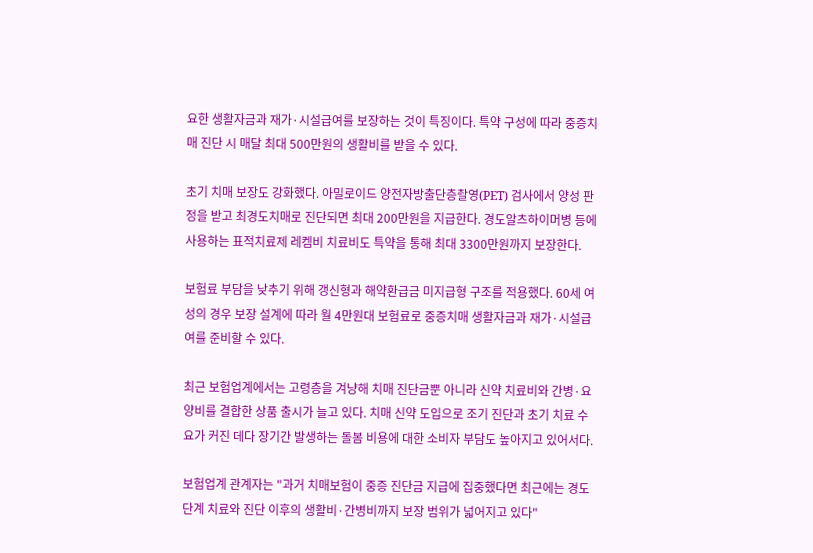요한 생활자금과 재가·시설급여를 보장하는 것이 특징이다. 특약 구성에 따라 중증치매 진단 시 매달 최대 500만원의 생활비를 받을 수 있다.

초기 치매 보장도 강화했다. 아밀로이드 양전자방출단층촬영(PET) 검사에서 양성 판정을 받고 최경도치매로 진단되면 최대 200만원을 지급한다. 경도알츠하이머병 등에 사용하는 표적치료제 레켐비 치료비도 특약을 통해 최대 3300만원까지 보장한다.

보험료 부담을 낮추기 위해 갱신형과 해약환급금 미지급형 구조를 적용했다. 60세 여성의 경우 보장 설계에 따라 월 4만원대 보험료로 중증치매 생활자금과 재가·시설급여를 준비할 수 있다.

최근 보험업계에서는 고령층을 겨냥해 치매 진단금뿐 아니라 신약 치료비와 간병·요양비를 결합한 상품 출시가 늘고 있다. 치매 신약 도입으로 조기 진단과 초기 치료 수요가 커진 데다 장기간 발생하는 돌봄 비용에 대한 소비자 부담도 높아지고 있어서다.

보험업계 관계자는 "과거 치매보험이 중증 진단금 지급에 집중했다면 최근에는 경도 단계 치료와 진단 이후의 생활비·간병비까지 보장 범위가 넓어지고 있다"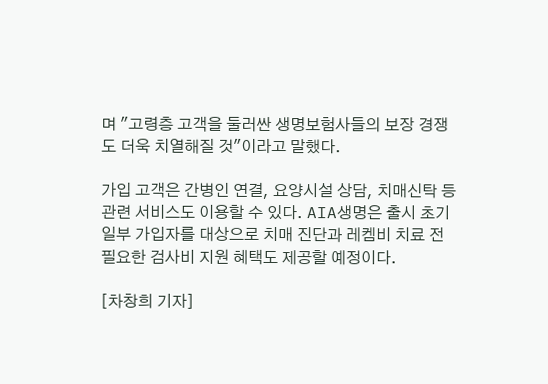며 "고령층 고객을 둘러싼 생명보험사들의 보장 경쟁도 더욱 치열해질 것"이라고 말했다.

가입 고객은 간병인 연결, 요양시설 상담, 치매신탁 등 관련 서비스도 이용할 수 있다. AIA생명은 출시 초기 일부 가입자를 대상으로 치매 진단과 레켐비 치료 전 필요한 검사비 지원 혜택도 제공할 예정이다.

[차창희 기자]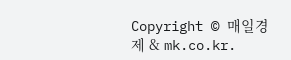Copyright © 매일경제 & mk.co.kr.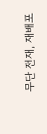무단 전재, 재배포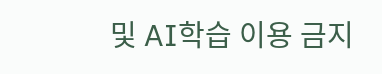및 AI학습 이용 금지